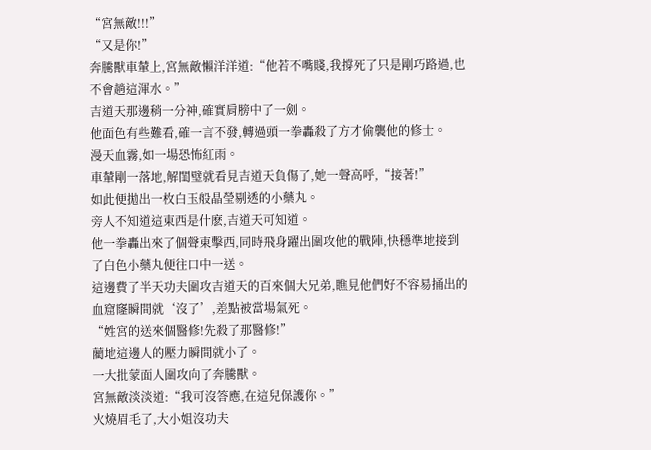“宮無敵!!!”
“又是你!”
奔騰獸車輦上,宮無敵懶洋洋道:“他若不嘴賤,我撐死了只是剛巧路過,也不會趟這渾水。”
吉道天那邊稍一分神,確實肩膀中了一劍。
他面色有些難看,確一言不發,轉過頭一拳轟殺了方才偷襲他的修士。
漫天血霧,如一場恐怖紅雨。
車輦剛一落地,解閨璧就看見吉道天負傷了,她一聲高呼,“接著!”
如此便拋出一枚白玉般晶瑩剔透的小藥丸。
旁人不知道這東西是什麽,吉道天可知道。
他一拳轟出來了個聲東擊西,同時飛身躍出圍攻他的戰陣,快穩準地接到了白色小藥丸便往口中一送。
這邊費了半天功夫圍攻吉道天的百來個大兄弟,瞧見他們好不容易捅出的血窟窿瞬間就‘沒了’,差點被當場氣死。
“姓宮的送來個醫修!先殺了那醫修!”
藺地這邊人的壓力瞬間就小了。
一大批蒙面人圍攻向了奔騰獸。
宮無敵淡淡道:“我可沒答應,在這兒保護你。”
火燒眉毛了,大小姐沒功夫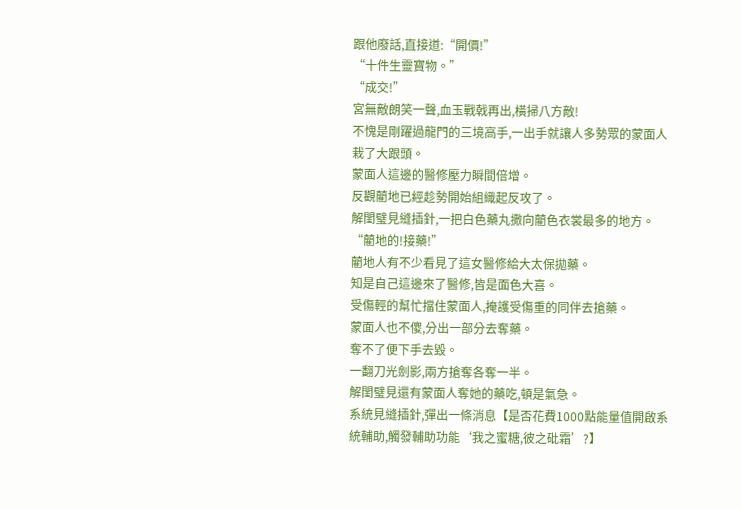跟他廢話,直接道:“開價!”
“十件生靈寶物。”
“成交!”
宮無敵朗笑一聲,血玉戰戟再出,橫掃八方敵!
不愧是剛躍過龍門的三境高手,一出手就讓人多勢眾的蒙面人栽了大跟頭。
蒙面人這邊的醫修壓力瞬間倍增。
反觀藺地已經趁勢開始組織起反攻了。
解閨璧見縫插針,一把白色藥丸撒向藺色衣裳最多的地方。
“藺地的!接藥!”
藺地人有不少看見了這女醫修給大太保拋藥。
知是自己這邊來了醫修,皆是面色大喜。
受傷輕的幫忙擋住蒙面人,掩護受傷重的同伴去搶藥。
蒙面人也不傻,分出一部分去奪藥。
奪不了便下手去毀。
一翻刀光劍影,兩方搶奪各奪一半。
解閨璧見還有蒙面人奪她的藥吃,頓是氣急。
系統見縫插針,彈出一條消息【是否花費1000點能量值開啟系統輔助,觸發輔助功能‘我之蜜糖,彼之砒霜’?】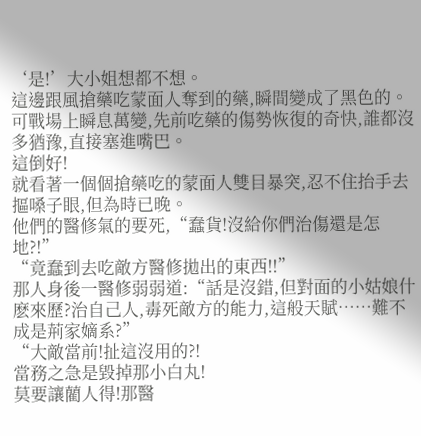‘是!’大小姐想都不想。
這邊跟風搶藥吃蒙面人奪到的藥,瞬間變成了黑色的。
可戰場上瞬息萬變,先前吃藥的傷勢恢復的奇快,誰都沒多猶豫,直接塞進嘴巴。
這倒好!
就看著一個個搶藥吃的蒙面人雙目暴突,忍不住抬手去摳嗓子眼,但為時已晚。
他們的醫修氣的要死,“蠢貨!沒給你們治傷還是怎地?!”
“竟蠢到去吃敵方醫修拋出的東西!!”
那人身後一醫修弱弱道:“話是沒錯,但對面的小姑娘什麽來歷?治自己人,毒死敵方的能力,這般天賦……難不成是荊家嫡系?”
“大敵當前!扯這沒用的?!
當務之急是毀掉那小白丸!
莫要讓藺人得!那醫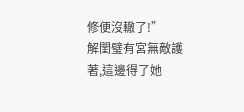修便沒轍了!”
解閨璧有宮無敵護著,這邊得了她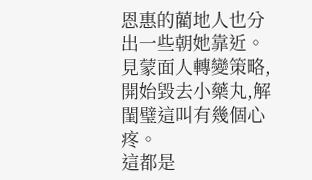恩惠的藺地人也分出一些朝她靠近。
見蒙面人轉變策略,開始毀去小藥丸,解閨璧這叫有幾個心疼。
這都是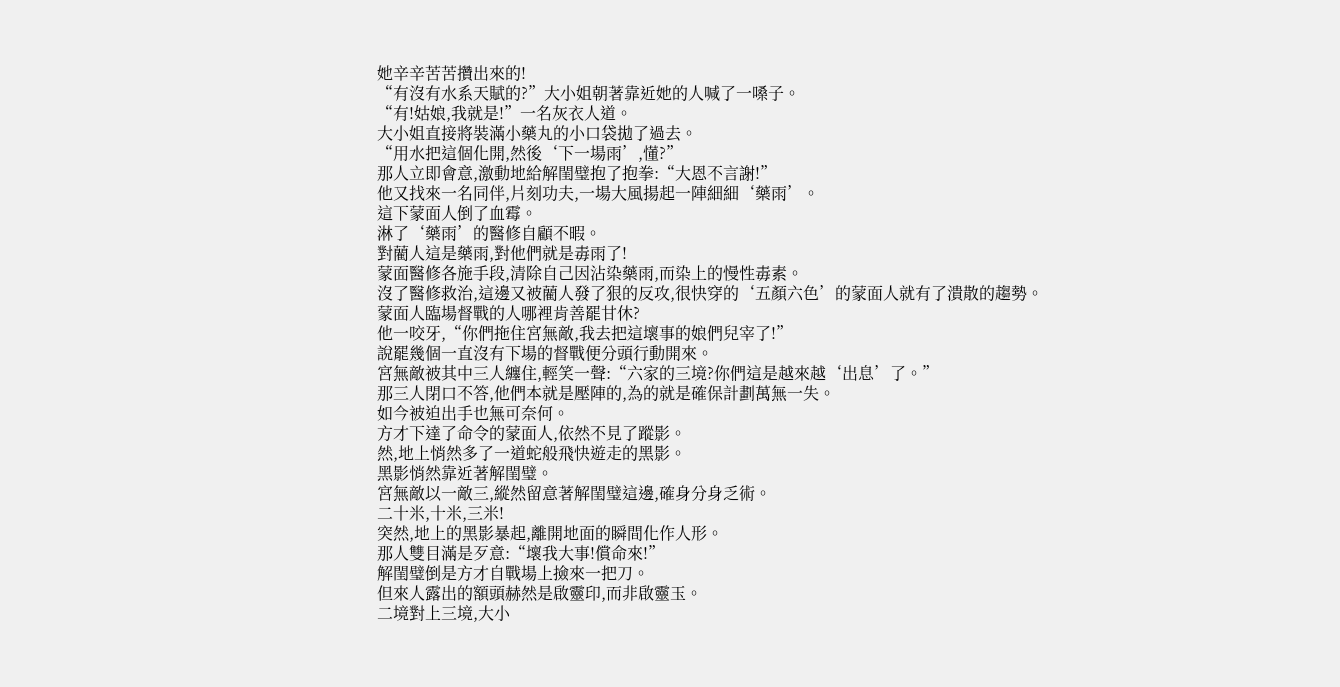她辛辛苦苦攢出來的!
“有沒有水系天賦的?”大小姐朝著靠近她的人喊了一嗓子。
“有!姑娘,我就是!”一名灰衣人道。
大小姐直接將裝滿小藥丸的小口袋拋了過去。
“用水把這個化開,然後‘下一場雨’,懂?”
那人立即會意,激動地給解閨璧抱了抱拳:“大恩不言謝!”
他又找來一名同伴,片刻功夫,一場大風揚起一陣細細‘藥雨’。
這下蒙面人倒了血霉。
淋了‘藥雨’的醫修自顧不暇。
對藺人這是藥雨,對他們就是毒雨了!
蒙面醫修各施手段,清除自己因沾染藥雨,而染上的慢性毒素。
沒了醫修救治,這邊又被藺人發了狠的反攻,很快穿的‘五顏六色’的蒙面人就有了潰散的趨勢。
蒙面人臨場督戰的人哪裡肯善罷甘休?
他一咬牙,“你們拖住宮無敵,我去把這壞事的娘們兒宰了!”
說罷幾個一直沒有下場的督戰便分頭行動開來。
宮無敵被其中三人纏住,輕笑一聲:“六家的三境?你們這是越來越‘出息’了。”
那三人閉口不答,他們本就是壓陣的,為的就是確保計劃萬無一失。
如今被迫出手也無可奈何。
方才下達了命令的蒙面人,依然不見了蹤影。
然,地上悄然多了一道蛇般飛快遊走的黑影。
黑影悄然靠近著解閨璧。
宮無敵以一敵三,縱然留意著解閨璧這邊,確身分身乏術。
二十米,十米,三米!
突然,地上的黑影暴起,離開地面的瞬間化作人形。
那人雙目滿是歹意:“壞我大事!償命來!”
解閨璧倒是方才自戰場上撿來一把刀。
但來人露出的額頭赫然是啟靈印,而非啟靈玉。
二境對上三境,大小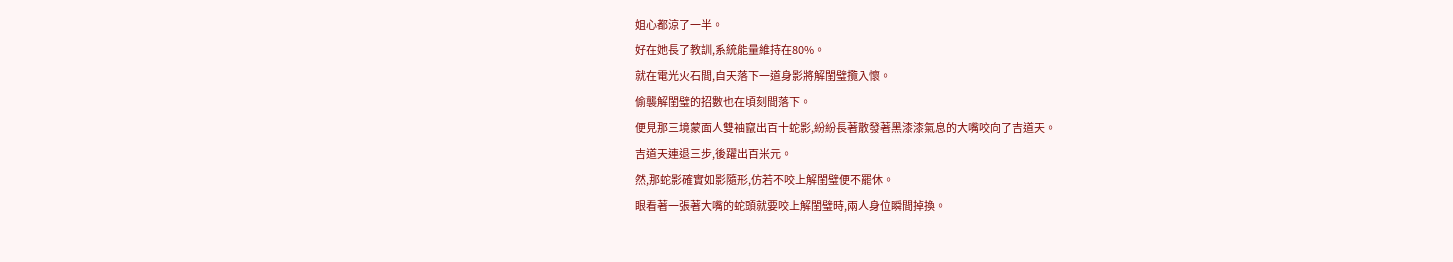姐心都涼了一半。
好在她長了教訓,系統能量維持在80%。
就在電光火石間,自天落下一道身影將解閨璧攬入懷。
偷襲解閨璧的招數也在頃刻間落下。
便見那三境蒙面人雙袖竄出百十蛇影,紛紛長著散發著黑漆漆氣息的大嘴咬向了吉道天。
吉道天連退三步,後躍出百米元。
然,那蛇影確實如影隨形,仿若不咬上解閨璧便不罷休。
眼看著一張著大嘴的蛇頭就要咬上解閨璧時,兩人身位瞬間掉換。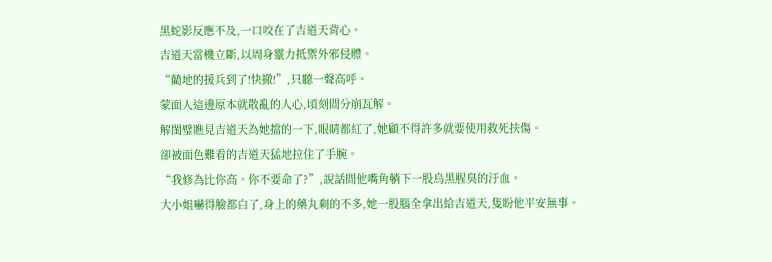黑蛇影反應不及,一口咬在了吉道天背心。
吉道天當機立斷,以周身靈力抵禦外邪侵體。
“藺地的援兵到了!快撤!”,只聽一聲高呼。
蒙面人這邊原本就散亂的人心,頃刻間分崩瓦解。
解閨璧瞧見吉道天為她擋的一下,眼睛都紅了,她顧不得許多就要使用救死扶傷。
卻被面色難看的吉道天猛地拉住了手腕。
“我修為比你高。你不要命了?”,說話間他嘴角躺下一股烏黑腥臭的汙血。
大小姐嚇得臉都白了,身上的藥丸剩的不多,她一股腦全拿出給吉道天,隻盼他平安無事。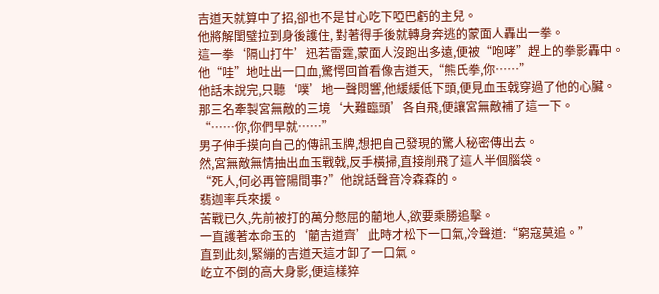吉道天就算中了招,卻也不是甘心吃下啞巴虧的主兒。
他將解閨璧拉到身後護住, 對著得手後就轉身奔逃的蒙面人轟出一拳。
這一拳‘隔山打牛’迅若雷霆,蒙面人沒跑出多遠,便被“咆哮”趕上的拳影轟中。
他“哇”地吐出一口血,驚愕回首看像吉道天,“熊氏拳,你……”
他話未說完,只聽‘噗’地一聲悶響,他緩緩低下頭,便見血玉戟穿過了他的心臟。
那三名牽製宮無敵的三境‘大難臨頭’各自飛,便讓宮無敵補了這一下。
“……你,你們早就……”
男子伸手摸向自己的傳訊玉牌,想把自己發現的驚人秘密傳出去。
然,宮無敵無情抽出血玉戰戟,反手橫掃,直接削飛了這人半個腦袋。
“死人,何必再管陽間事?”他說話聲音冷森森的。
翡迦率兵來援。
苦戰已久,先前被打的萬分憋屈的藺地人,欲要乘勝追擊。
一直護著本命玉的‘藺吉道齊’此時才松下一口氣,冷聲道:“窮寇莫追。”
直到此刻,緊繃的吉道天這才卸了一口氣。
屹立不倒的高大身影,便這樣猝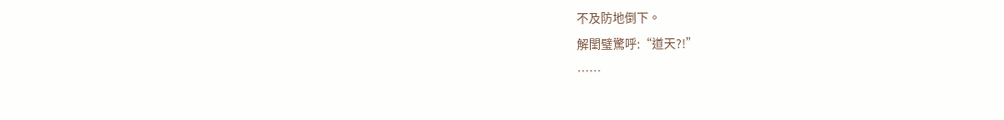不及防地倒下。
解閨璧驚呼:“道天?!”
……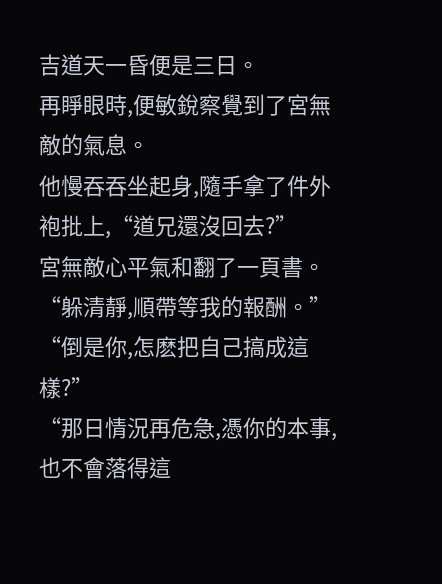吉道天一昏便是三日。
再睜眼時,便敏銳察覺到了宮無敵的氣息。
他慢吞吞坐起身,隨手拿了件外袍批上,“道兄還沒回去?”
宮無敵心平氣和翻了一頁書。
“躲清靜,順帶等我的報酬。”
“倒是你,怎麽把自己搞成這樣?”
“那日情況再危急,憑你的本事,也不會落得這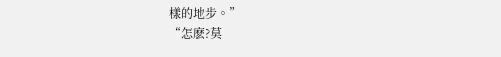樣的地步。”
“怎麽?莫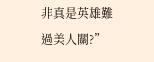非真是英雄難過美人關?”